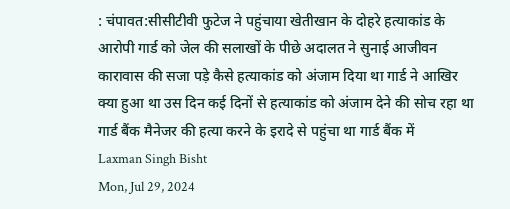: चंपावत:सीसीटीवी फुटेज ने पहुंचाया खेतीखान के दोहरे हत्याकांड के आरोपी गार्ड को जेल की सलाखों के पीछे अदालत ने सुनाई आजीवन कारावास की सजा पड़े कैसे हत्याकांड को अंजाम दिया था गार्ड ने आखिर क्या हुआ था उस दिन कई दिनों से हत्याकांड को अंजाम देने की सोच रहा था गार्ड बैंक मैनेजर की हत्या करने के इरादे से पहुंचा था गार्ड बैंक में
Laxman Singh Bisht
Mon, Jul 29, 2024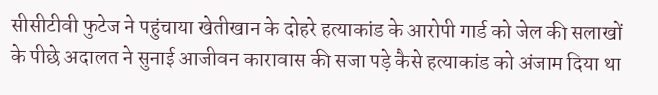सीसीटीवी फुटेज ने पहुंचाया खेतीखान के दोहरे हत्याकांड के आरोपी गार्ड को जेल की सलाखों के पीछे अदालत ने सुनाई आजीवन कारावास की सजा पड़े कैसे हत्याकांड को अंजाम दिया था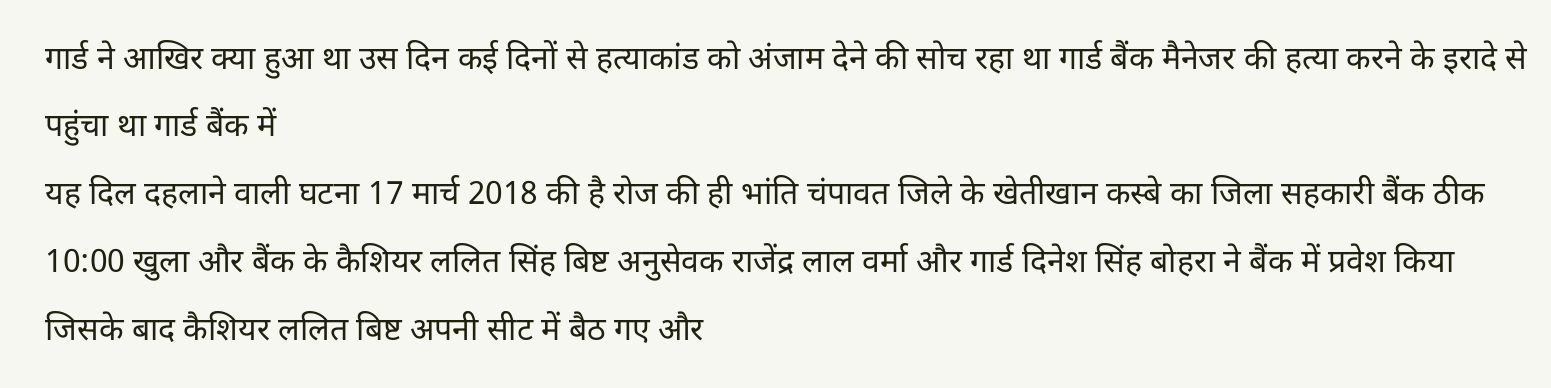गार्ड ने आखिर क्या हुआ था उस दिन कई दिनों से हत्याकांड को अंजाम देने की सोच रहा था गार्ड बैंक मैनेजर की हत्या करने के इरादे से पहुंचा था गार्ड बैंक में
यह दिल दहलाने वाली घटना 17 मार्च 2018 की है रोज की ही भांति चंपावत जिले के खेतीखान कस्बे का जिला सहकारी बैंक ठीक 10:00 खुला और बैंक के कैशियर ललित सिंह बिष्ट अनुसेवक राजेंद्र लाल वर्मा और गार्ड दिनेश सिंह बोहरा ने बैंक में प्रवेश किया जिसके बाद कैशियर ललित बिष्ट अपनी सीट में बैठ गए और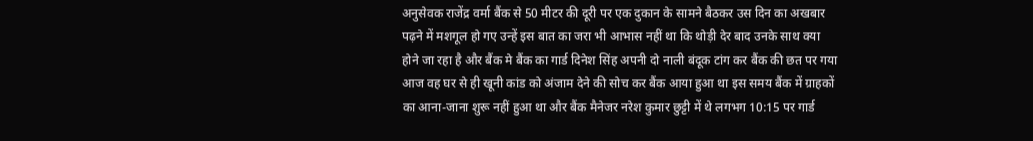अनुसेवक राजेंद्र वर्मा बैंक से 50 मीटर की दूरी पर एक दुकान के सामने बैठकर उस दिन का अखबार पढ़ने में मशगूल हो गए उन्हें इस बात का जरा भी आभास नहीं था कि थोड़ी देर बाद उनके साथ क्या होने जा रहा है और बैंक मे बैंक का गार्ड दिनेश सिंह अपनी दो नाली बंदूक टांग कर बैंक की छत पर गया आज वह घर से ही खूनी कांड को अंजाम देने की सोच कर बैंक आया हुआ था इस समय बैंक में ग्राहकों का आना-जाना शुरू नहीं हुआ था और बैंक मैनेजर नरेश कुमार छुट्टी में थे लगभग 10:15 पर गार्ड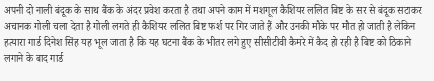अपनी दो नाली बंदूक के साथ बैंक के अंदर प्रवेश करता है तथा अपने काम में मशगूल कैशियर ललित बिष्ट के सर से बंदूक सटाकर अचानक गोली चला देता है गोली लगते ही कैशियर ललित बिष्ट फर्श पर गिर जाते हैं और उनकी मौके पर मौत हो जाती है लेकिन हत्यारा गार्ड दिनेश सिंह यह भूल जाता है कि यह घटना बैंक के भीतर लगे हुए सीसीटीवी कैमरे में कैद हो रही है बिष्ट को ठिकाने लगाने के बाद गार्ड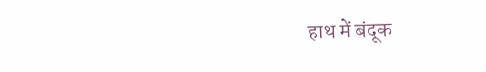हाथ में बंदूक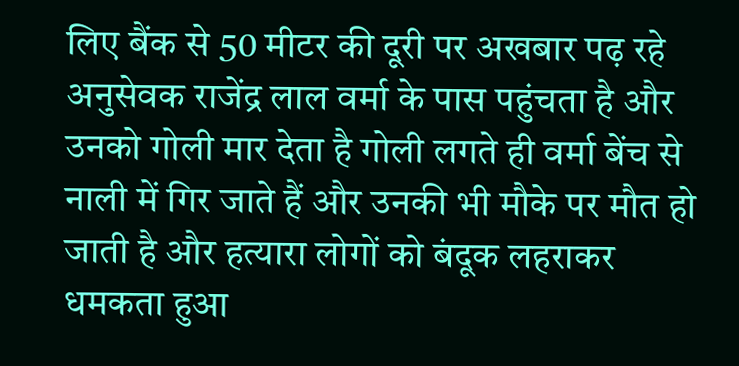लिए बैंक से 50 मीटर की दूरी पर अखबार पढ़ रहे अनुसेवक राजेंद्र लाल वर्मा के पास पहुंचता है और उनको गोली मार देता है गोली लगते ही वर्मा बेंच से नाली में गिर जाते हैं और उनकी भी मौके पर मौत हो जाती है और हत्यारा लोगों को बंदूक लहराकर धमकता हुआ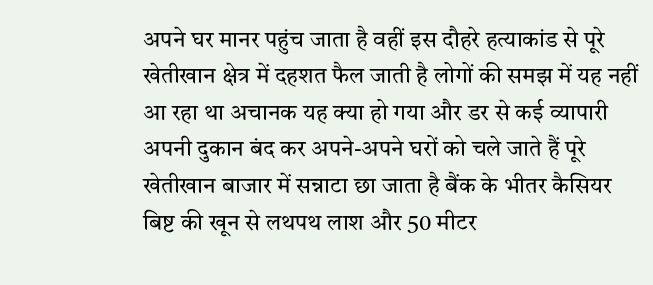अपने घर मानर पहुंच जाता है वहीं इस दौहरे हत्याकांड से पूरे खेतीखान क्षेत्र में दहशत फैल जाती है लोगों की समझ में यह नहीं आ रहा था अचानक यह क्या हो गया और डर से कई व्यापारी अपनी दुकान बंद कर अपने-अपने घरों को चले जाते हैं पूरे खेतीखान बाजार में सन्नाटा छा जाता है बैंक के भीतर कैसियर बिष्ट की खून से लथपथ लाश और 50 मीटर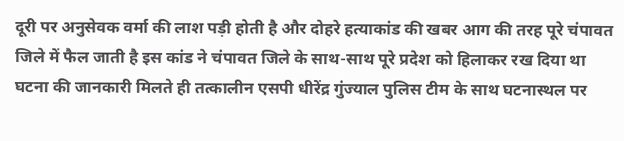दूरी पर अनुसेवक वर्मा की लाश पड़ी होती है और दोहरे हत्याकांड की खबर आग की तरह पूरे चंपावत जिले में फैल जाती है इस कांड ने चंपावत जिले के साथ-साथ पूरे प्रदेश को हिलाकर रख दिया था घटना की जानकारी मिलते ही तत्कालीन एसपी धीरेंद्र गुंज्याल पुलिस टीम के साथ घटनास्थल पर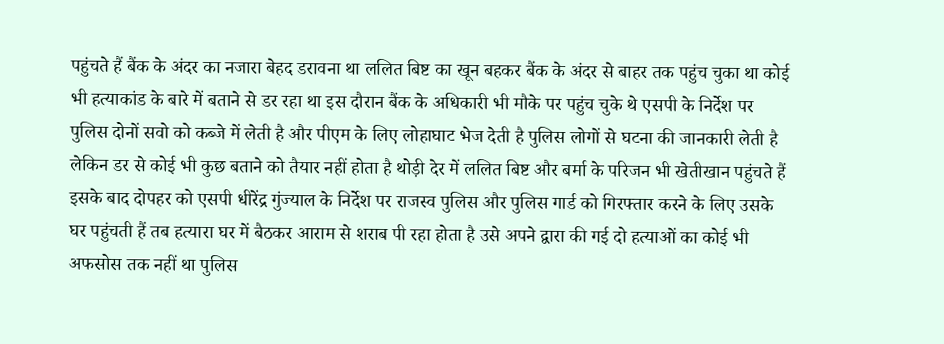पहुंचते हैं बैंक के अंदर का नजारा बेहद डरावना था ललित बिष्ट का खून बहकर बैंक के अंदर से बाहर तक पहुंच चुका था कोई भी हत्याकांड के बारे में बताने से डर रहा था इस दौरान बैंक के अधिकारी भी मौके पर पहुंच चुके थे एसपी के निर्देश पर पुलिस दोनों सवो को कब्जे में लेती है और पीएम के लिए लोहाघाट भेज देती है पुलिस लोगों से घटना की जानकारी लेती है लेकिन डर से कोई भी कुछ बताने को तैयार नहीं होता है थोड़ी देर में ललित बिष्ट और बर्मा के परिजन भी खेतीखान पहुंचते हैं इसके बाद दोपहर को एसपी धीरेंद्र गुंज्याल के निर्देश पर राजस्व पुलिस और पुलिस गार्ड को गिरफ्तार करने के लिए उसके घर पहुंचती हैं तब हत्यारा घर में बैठकर आराम से शराब पी रहा होता है उसे अपने द्वारा की गई दो हत्याओं का कोई भी अफसोस तक नहीं था पुलिस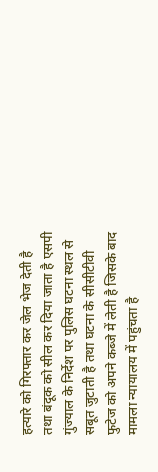हत्यारे को गिरफ्तार कर जेल भेज देती है तथा बंदूक को सील कर दिया जाता है एसपी गुंज्याल के निर्देश पर पुलिस घटना स्थल से सबूत जुटाती है तथा घटना के सीसीटीवी फुटेज को अपने कब्जे में लेती है जिसके बाद मामला न्यायालय में पहुंचता है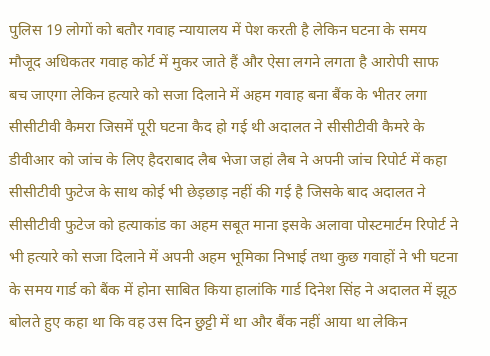पुलिस 19 लोगों को बतौर गवाह न्यायालय में पेश करती है लेकिन घटना के समय मौजूद अधिकतर गवाह कोर्ट में मुकर जाते हैं और ऐसा लगने लगता है आरोपी साफ बच जाएगा लेकिन हत्यारे को सजा दिलाने में अहम गवाह बना बैंक के भीतर लगा सीसीटीवी कैमरा जिसमें पूरी घटना कैद हो गई थी अदालत ने सीसीटीवी कैमरे के डीवीआर को जांच के लिए हैदराबाद लैब भेजा जहां लैब ने अपनी जांच रिपोर्ट में कहा सीसीटीवी फुटेज के साथ कोई भी छेड़छाड़ नहीं की गई है जिसके बाद अदालत ने सीसीटीवी फुटेज को हत्याकांड का अहम सबूत माना इसके अलावा पोस्टमार्टम रिपोर्ट ने भी हत्यारे को सजा दिलाने में अपनी अहम भूमिका निभाई तथा कुछ गवाहों ने भी घटना के समय गार्ड को बैंक में होना साबित किया हालांकि गार्ड दिनेश सिंह ने अदालत में झूठ बोलते हुए कहा था कि वह उस दिन छुट्टी में था और बैंक नहीं आया था लेकिन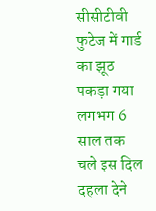सीसीटीवी फुटेज में गार्ड का झूठ पकड़ा गया लगभग 6 साल तक चले इस दिल दहला देने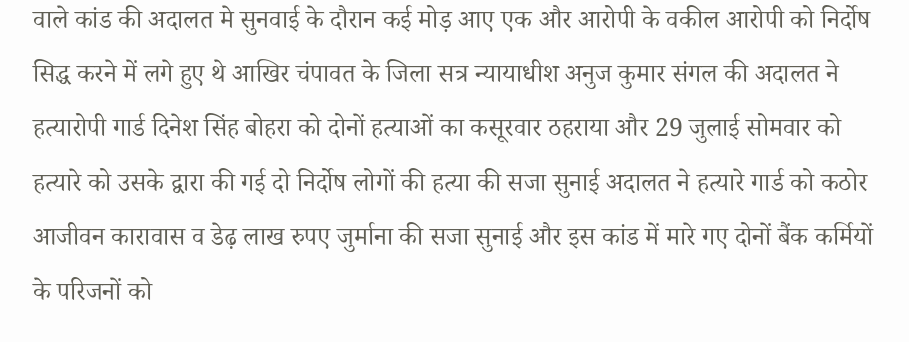वाले कांड की अदालत मे सुनवाई के दौरान कई मोड़ आए एक और आरोपी के वकील आरोपी को निर्दोष सिद्ध करने में लगे हुए थे आखिर चंपावत के जिला सत्र न्यायाधीश अनुज कुमार संगल की अदालत ने हत्यारोपी गार्ड दिनेश सिंह बोहरा को दोनों हत्याओं का कसूरवार ठहराया और 29 जुलाई सोमवार को हत्यारे को उसके द्वारा की गई दो निर्दोष लोगों की हत्या की सजा सुनाई अदालत ने हत्यारे गार्ड को कठोर आजीवन कारावास व डेढ़ लाख रुपए जुर्माना की सजा सुनाई और इस कांड में मारे गए दोनों बैंक कर्मियों के परिजनों को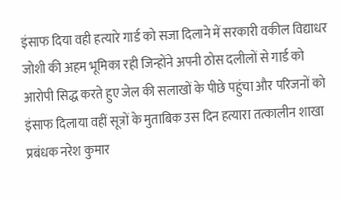इंसाफ दिया वही हत्यारे गार्ड को सजा दिलाने में सरकारी वकील विद्याधर जोशी की अहम भूमिका रही जिन्होंने अपनी ठोस दलीलों से गार्ड को आरोपी सिद्ध करते हुए जेल की सलाखों के पीछे पहुंचा और परिजनों को इंसाफ दिलाया वहीं सूत्रों के मुताबिक उस दिन हत्यारा तत्कालीन शाखा प्रबंधक नरेश कुमार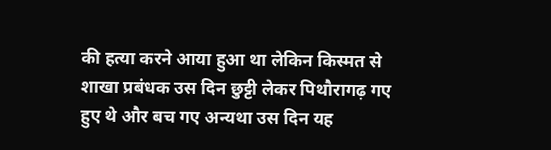की हत्या करने आया हुआ था लेकिन किस्मत से शाखा प्रबंधक उस दिन छुट्टी लेकर पिथौरागढ़ गए हुए थे और बच गए अन्यथा उस दिन यह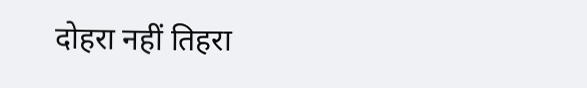दोहरा नहीं तिहरा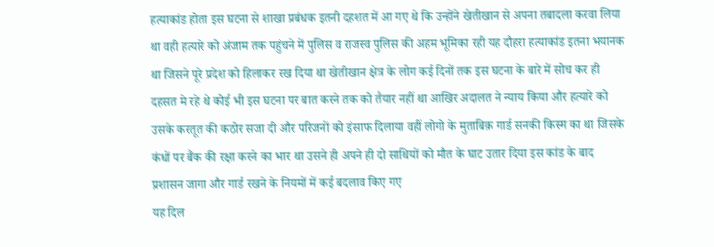हत्याकांड होता इस घटना से शाखा प्रबंधक इतनी दहशत में आ गए थे कि उन्होंने खेतीखान से अपना तबादला करवा लिया था वही हत्यारे को अंजाम तक पहुंचने में पुलिस व राजस्व पुलिस की अहम भूमिका रही यह दौहरा हत्याकांड इतना भयानक था जिसने पूरे प्रदेश को हिलाकर रख दिया था खेतीखान क्षेत्र के लोग कई दिनों तक इस घटना के बारे में सोच कर ही दहसत मे रहे थे कोई भी इस घटना पर बात करने तक को तैयार नहीं था आखिर अदालत ने न्याय किया और हत्यारे को उसके करतूत की कठोर सजा दी और परिजनों को इंसाफ दिलाया वहीं लोगो के मुताबिक़ गार्ड सनकी किस्म का था जिसके कंधों पर बैंक की रक्षा करने का भार था उसने ही अपने ही दो साथियों को मौत के घाट उतार दिया इस कांड के बाद प्रशासन जागा और गार्ड रखने के नियमों में कई बदलाव किए गए
यह दिल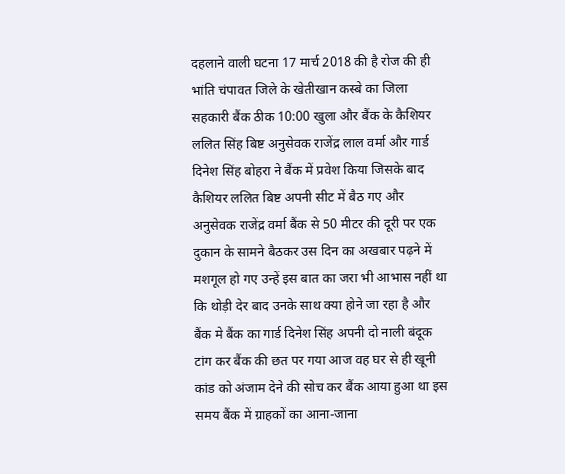दहलाने वाली घटना 17 मार्च 2018 की है रोज की ही भांति चंपावत जिले के खेतीखान कस्बे का जिला सहकारी बैंक ठीक 10:00 खुला और बैंक के कैशियर ललित सिंह बिष्ट अनुसेवक राजेंद्र लाल वर्मा और गार्ड दिनेश सिंह बोहरा ने बैंक में प्रवेश किया जिसके बाद कैशियर ललित बिष्ट अपनी सीट में बैठ गए और अनुसेवक राजेंद्र वर्मा बैंक से 50 मीटर की दूरी पर एक दुकान के सामने बैठकर उस दिन का अखबार पढ़ने में मशगूल हो गए उन्हें इस बात का जरा भी आभास नहीं था कि थोड़ी देर बाद उनके साथ क्या होने जा रहा है और बैंक मे बैंक का गार्ड दिनेश सिंह अपनी दो नाली बंदूक टांग कर बैंक की छत पर गया आज वह घर से ही खूनी कांड को अंजाम देने की सोच कर बैंक आया हुआ था इस समय बैंक में ग्राहकों का आना-जाना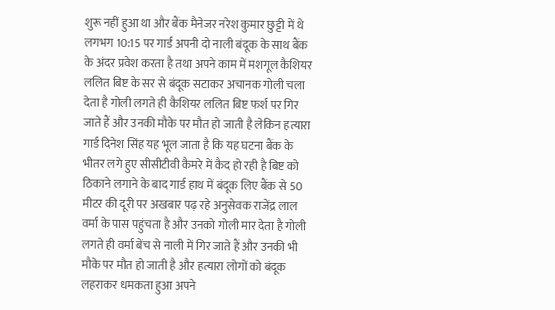शुरू नहीं हुआ था और बैंक मैनेजर नरेश कुमार छुट्टी में थे लगभग 10:15 पर गार्ड अपनी दो नाली बंदूक के साथ बैंक के अंदर प्रवेश करता है तथा अपने काम में मशगूल कैशियर ललित बिष्ट के सर से बंदूक सटाकर अचानक गोली चला देता है गोली लगते ही कैशियर ललित बिष्ट फर्श पर गिर जाते हैं और उनकी मौके पर मौत हो जाती है लेकिन हत्यारा गार्ड दिनेश सिंह यह भूल जाता है कि यह घटना बैंक के भीतर लगे हुए सीसीटीवी कैमरे में कैद हो रही है बिष्ट को ठिकाने लगाने के बाद गार्ड हाथ में बंदूक लिए बैंक से 50 मीटर की दूरी पर अखबार पढ़ रहे अनुसेवक राजेंद्र लाल वर्मा के पास पहुंचता है और उनको गोली मार देता है गोली लगते ही वर्मा बेंच से नाली में गिर जाते हैं और उनकी भी मौके पर मौत हो जाती है और हत्यारा लोगों को बंदूक लहराकर धमकता हुआ अपने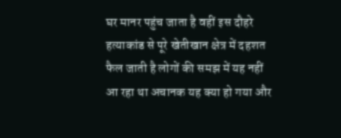घर मानर पहुंच जाता है वहीं इस दौहरे हत्याकांड से पूरे खेतीखान क्षेत्र में दहशत फैल जाती है लोगों की समझ में यह नहीं आ रहा था अचानक यह क्या हो गया और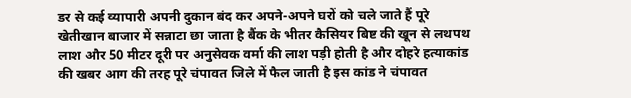डर से कई व्यापारी अपनी दुकान बंद कर अपने-अपने घरों को चले जाते हैं पूरे खेतीखान बाजार में सन्नाटा छा जाता है बैंक के भीतर कैसियर बिष्ट की खून से लथपथ लाश और 50 मीटर दूरी पर अनुसेवक वर्मा की लाश पड़ी होती है और दोहरे हत्याकांड की खबर आग की तरह पूरे चंपावत जिले में फैल जाती है इस कांड ने चंपावत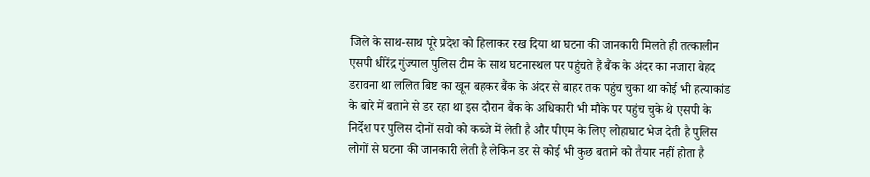जिले के साथ-साथ पूरे प्रदेश को हिलाकर रख दिया था घटना की जानकारी मिलते ही तत्कालीन एसपी धीरेंद्र गुंज्याल पुलिस टीम के साथ घटनास्थल पर पहुंचते हैं बैंक के अंदर का नजारा बेहद डरावना था ललित बिष्ट का खून बहकर बैंक के अंदर से बाहर तक पहुंच चुका था कोई भी हत्याकांड के बारे में बताने से डर रहा था इस दौरान बैंक के अधिकारी भी मौके पर पहुंच चुके थे एसपी के निर्देश पर पुलिस दोनों सवो को कब्जे में लेती है और पीएम के लिए लोहाघाट भेज देती है पुलिस लोगों से घटना की जानकारी लेती है लेकिन डर से कोई भी कुछ बताने को तैयार नहीं होता है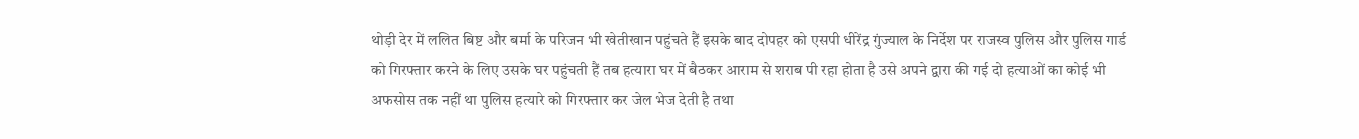थोड़ी देर में ललित बिष्ट और बर्मा के परिजन भी खेतीखान पहुंचते हैं इसके बाद दोपहर को एसपी धीरेंद्र गुंज्याल के निर्देश पर राजस्व पुलिस और पुलिस गार्ड को गिरफ्तार करने के लिए उसके घर पहुंचती हैं तब हत्यारा घर में बैठकर आराम से शराब पी रहा होता है उसे अपने द्वारा की गई दो हत्याओं का कोई भी अफसोस तक नहीं था पुलिस हत्यारे को गिरफ्तार कर जेल भेज देती है तथा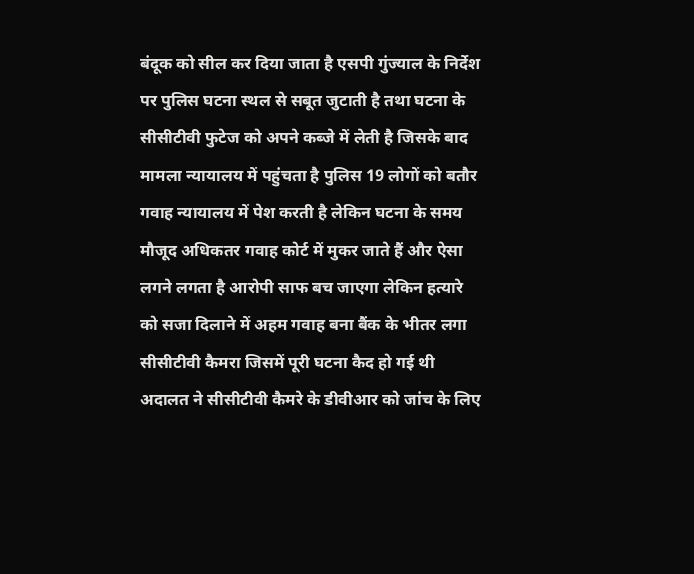बंदूक को सील कर दिया जाता है एसपी गुंज्याल के निर्देश पर पुलिस घटना स्थल से सबूत जुटाती है तथा घटना के सीसीटीवी फुटेज को अपने कब्जे में लेती है जिसके बाद मामला न्यायालय में पहुंचता है पुलिस 19 लोगों को बतौर गवाह न्यायालय में पेश करती है लेकिन घटना के समय मौजूद अधिकतर गवाह कोर्ट में मुकर जाते हैं और ऐसा लगने लगता है आरोपी साफ बच जाएगा लेकिन हत्यारे को सजा दिलाने में अहम गवाह बना बैंक के भीतर लगा सीसीटीवी कैमरा जिसमें पूरी घटना कैद हो गई थी अदालत ने सीसीटीवी कैमरे के डीवीआर को जांच के लिए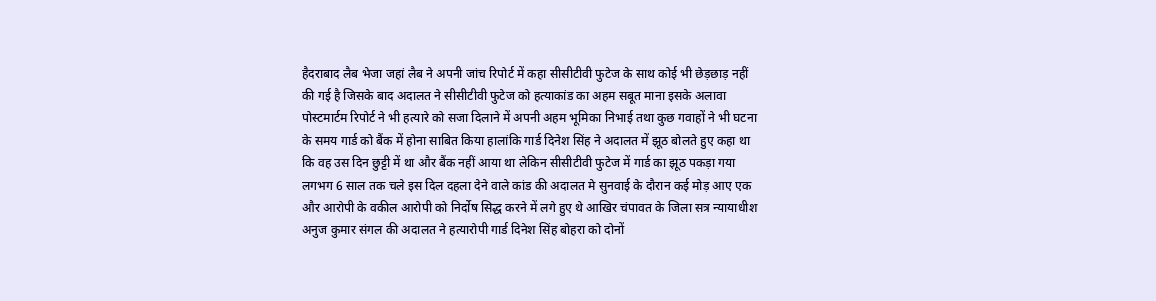हैदराबाद लैब भेजा जहां लैब ने अपनी जांच रिपोर्ट में कहा सीसीटीवी फुटेज के साथ कोई भी छेड़छाड़ नहीं की गई है जिसके बाद अदालत ने सीसीटीवी फुटेज को हत्याकांड का अहम सबूत माना इसके अलावा पोस्टमार्टम रिपोर्ट ने भी हत्यारे को सजा दिलाने में अपनी अहम भूमिका निभाई तथा कुछ गवाहों ने भी घटना के समय गार्ड को बैंक में होना साबित किया हालांकि गार्ड दिनेश सिंह ने अदालत में झूठ बोलते हुए कहा था कि वह उस दिन छुट्टी में था और बैंक नहीं आया था लेकिन सीसीटीवी फुटेज में गार्ड का झूठ पकड़ा गया लगभग 6 साल तक चले इस दिल दहला देने वाले कांड की अदालत मे सुनवाई के दौरान कई मोड़ आए एक और आरोपी के वकील आरोपी को निर्दोष सिद्ध करने में लगे हुए थे आखिर चंपावत के जिला सत्र न्यायाधीश अनुज कुमार संगल की अदालत ने हत्यारोपी गार्ड दिनेश सिंह बोहरा को दोनों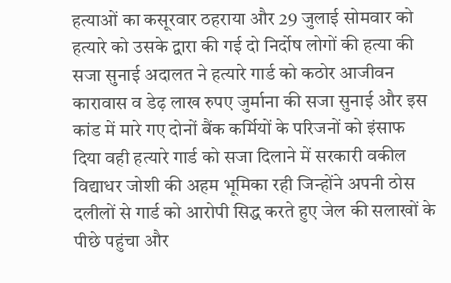हत्याओं का कसूरवार ठहराया और 29 जुलाई सोमवार को हत्यारे को उसके द्वारा की गई दो निर्दोष लोगों की हत्या की सजा सुनाई अदालत ने हत्यारे गार्ड को कठोर आजीवन कारावास व डेढ़ लाख रुपए जुर्माना की सजा सुनाई और इस कांड में मारे गए दोनों बैंक कर्मियों के परिजनों को इंसाफ दिया वही हत्यारे गार्ड को सजा दिलाने में सरकारी वकील विद्याधर जोशी की अहम भूमिका रही जिन्होंने अपनी ठोस दलीलों से गार्ड को आरोपी सिद्ध करते हुए जेल की सलाखों के पीछे पहुंचा और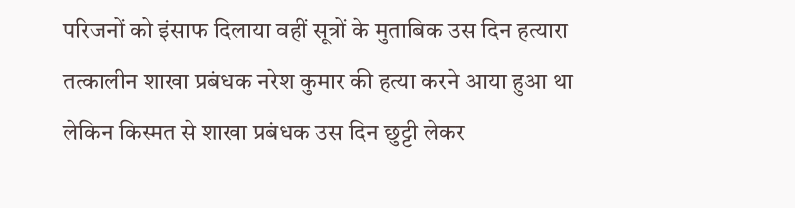परिजनों को इंसाफ दिलाया वहीं सूत्रों के मुताबिक उस दिन हत्यारा तत्कालीन शाखा प्रबंधक नरेश कुमार की हत्या करने आया हुआ था लेकिन किस्मत से शाखा प्रबंधक उस दिन छुट्टी लेकर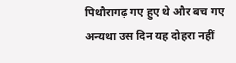पिथौरागढ़ गए हुए थे और बच गए अन्यथा उस दिन यह दोहरा नहीं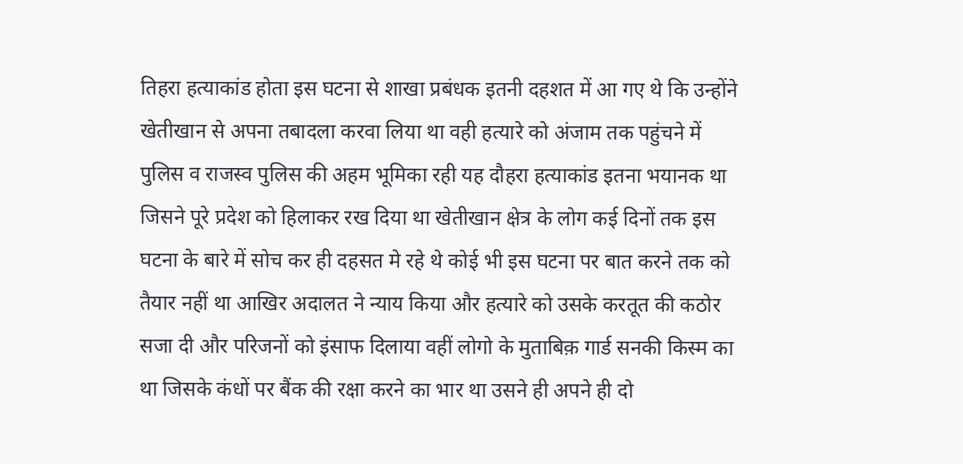तिहरा हत्याकांड होता इस घटना से शाखा प्रबंधक इतनी दहशत में आ गए थे कि उन्होंने खेतीखान से अपना तबादला करवा लिया था वही हत्यारे को अंजाम तक पहुंचने में पुलिस व राजस्व पुलिस की अहम भूमिका रही यह दौहरा हत्याकांड इतना भयानक था जिसने पूरे प्रदेश को हिलाकर रख दिया था खेतीखान क्षेत्र के लोग कई दिनों तक इस घटना के बारे में सोच कर ही दहसत मे रहे थे कोई भी इस घटना पर बात करने तक को तैयार नहीं था आखिर अदालत ने न्याय किया और हत्यारे को उसके करतूत की कठोर सजा दी और परिजनों को इंसाफ दिलाया वहीं लोगो के मुताबिक़ गार्ड सनकी किस्म का था जिसके कंधों पर बैंक की रक्षा करने का भार था उसने ही अपने ही दो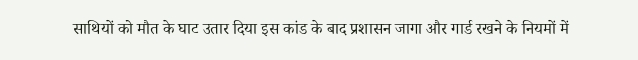साथियों को मौत के घाट उतार दिया इस कांड के बाद प्रशासन जागा और गार्ड रखने के नियमों में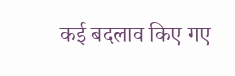कई बदलाव किए गए